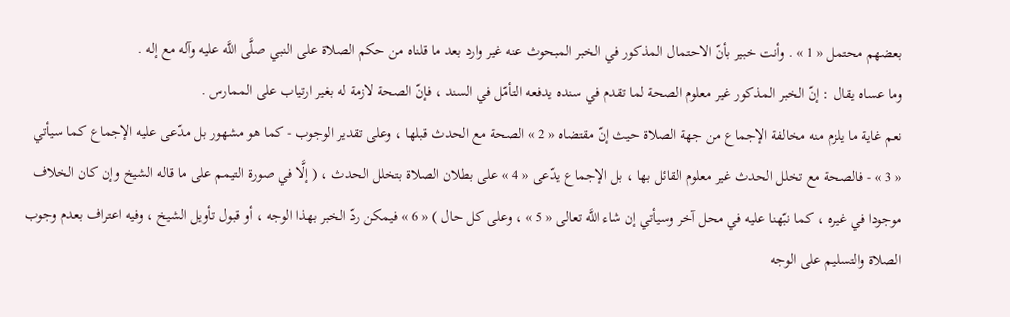بعضهم محتمل « 1 » . وأنت خبير بأنّ الاحتمال المذكور في الخبر المبحوث عنه غير وارد بعد ما قلناه من حكم الصلاة على النبي صلَّى اللَّه عليه وآله مع إله .
وما عساه يقال : إنّ الخبر المذكور غير معلوم الصحة لما تقدم في سنده يدفعه التأمّل في السند ، فإنّ الصحة لازمة له بغير ارتياب على الممارس .
نعم غاية ما يلزم منه مخالفة الإجماع من جهة الصلاة حيث إنّ مقتضاه « 2 » الصحة مع الحدث قبلها ، وعلى تقدير الوجوب - كما هو مشهور بل مدّعى عليه الإجماع كما سيأتي « 3 » - فالصحة مع تخلل الحدث غير معلوم القائل بها ، بل الإجماع يدّعى « 4 » على بطلان الصلاة بتخلل الحدث ، ( إلَّا في صورة التيمم على ما قاله الشيخ وإن كان الخلاف موجودا في غيره ، كما نبّهنا عليه في محل آخر وسيأتي إن شاء اللَّه تعالى « 5 » ، وعلى كل حال ) « 6 » فيمكن ردّ الخبر بهذا الوجه ، أو قبول تأويل الشيخ ، وفيه اعتراف بعدم وجوب الصلاة والتسليم على الوجه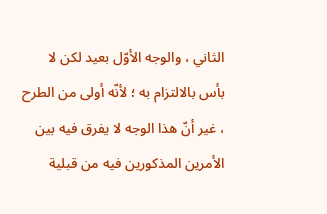الثاني ، والوجه الأوّل بعيد لكن لا بأس بالالتزام به ؛ لأنّه أولى من الطرح ، غير أنّ هذا الوجه لا يفرق فيه بين الأمرين المذكورين فيه من قبلية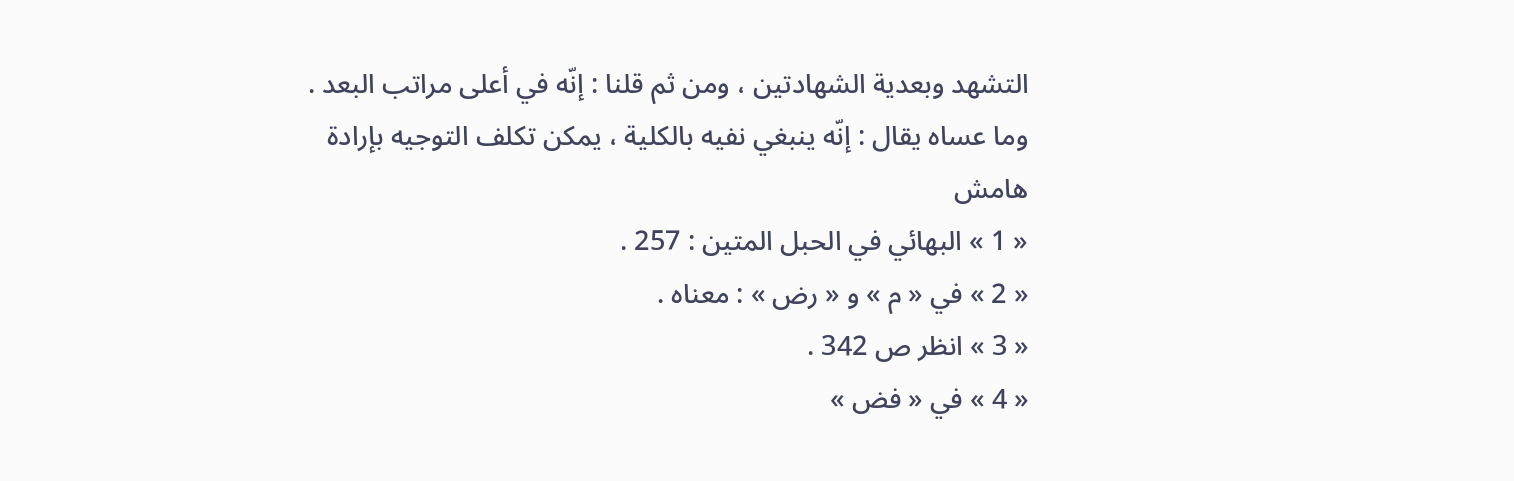التشهد وبعدية الشهادتين ، ومن ثم قلنا : إنّه في أعلى مراتب البعد .
وما عساه يقال : إنّه ينبغي نفيه بالكلية ، يمكن تكلف التوجيه بإرادة
هامش
« 1 » البهائي في الحبل المتين : 257 .
« 2 » في « م » و « رض » : معناه .
« 3 » انظر ص 342 .
« 4 » في « فض »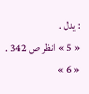: يدل .
« 5 » انظر ص 342 .
« 6 »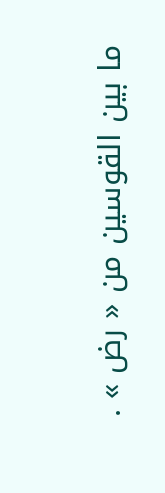ما بين القوسين من « رض » .